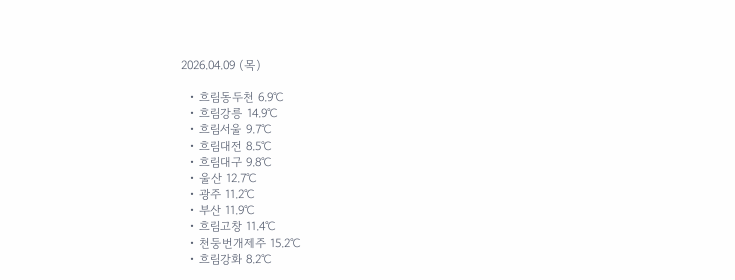2026.04.09 (목)

  • 흐림동두천 6.9℃
  • 흐림강릉 14.9℃
  • 흐림서울 9.7℃
  • 흐림대전 8.5℃
  • 흐림대구 9.8℃
  • 울산 12.7℃
  • 광주 11.2℃
  • 부산 11.9℃
  • 흐림고창 11.4℃
  • 천둥번개제주 15.2℃
  • 흐림강화 8.2℃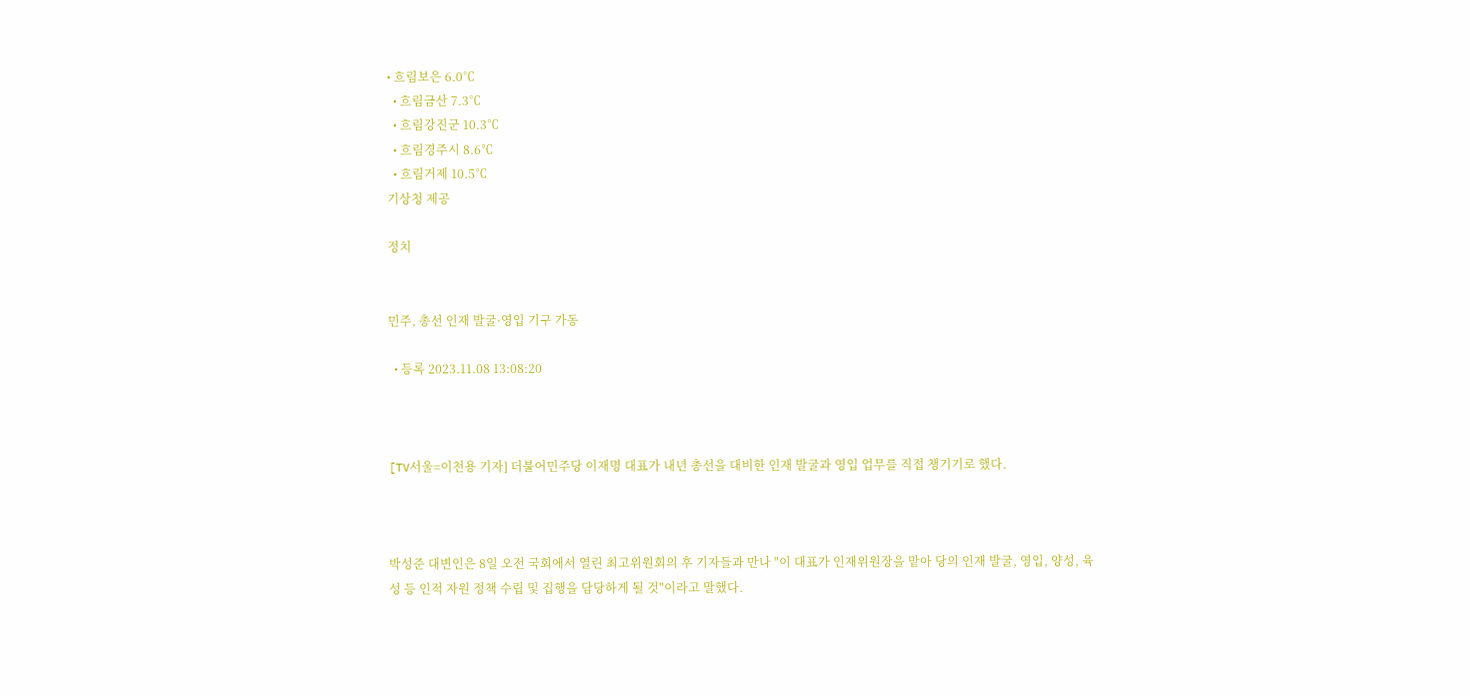• 흐림보은 6.0℃
  • 흐림금산 7.3℃
  • 흐림강진군 10.3℃
  • 흐림경주시 8.6℃
  • 흐림거제 10.5℃
기상청 제공

정치


민주, 총선 인재 발굴·영입 기구 가동

  • 등록 2023.11.08 13:08:20



[TV서울=이천용 기자] 더불어민주당 이재명 대표가 내년 총선을 대비한 인재 발굴과 영입 업무를 직접 챙기기로 했다.



박성준 대변인은 8일 오전 국회에서 열린 최고위원회의 후 기자들과 만나 "이 대표가 인재위원장을 맡아 당의 인재 발굴, 영입, 양성, 육성 등 인적 자원 정책 수립 및 집행을 담당하게 될 것"이라고 말했다.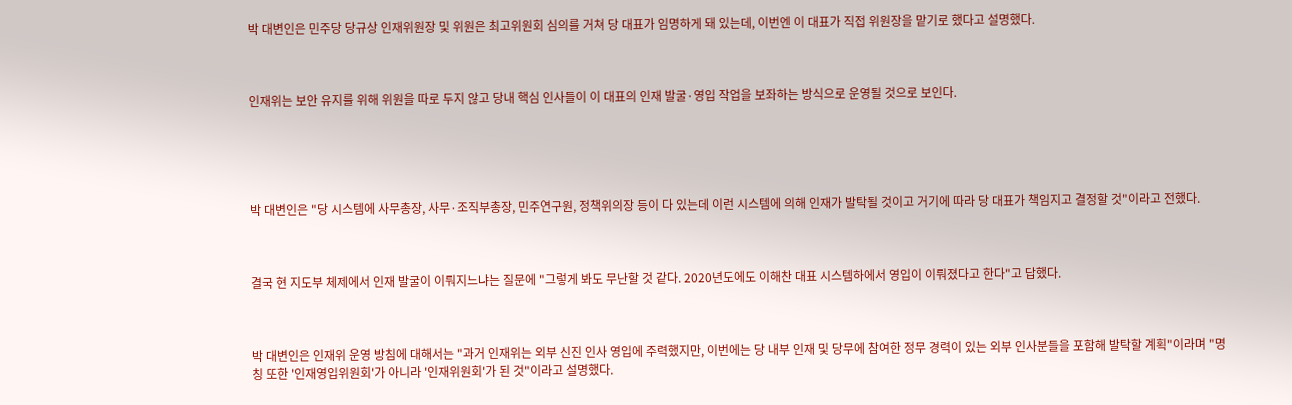박 대변인은 민주당 당규상 인재위원장 및 위원은 최고위원회 심의를 거쳐 당 대표가 임명하게 돼 있는데, 이번엔 이 대표가 직접 위원장을 맡기로 했다고 설명했다.



인재위는 보안 유지를 위해 위원을 따로 두지 않고 당내 핵심 인사들이 이 대표의 인재 발굴·영입 작업을 보좌하는 방식으로 운영될 것으로 보인다.





박 대변인은 "당 시스템에 사무총장, 사무·조직부총장, 민주연구원, 정책위의장 등이 다 있는데 이런 시스템에 의해 인재가 발탁될 것이고 거기에 따라 당 대표가 책임지고 결정할 것"이라고 전했다.



결국 현 지도부 체제에서 인재 발굴이 이뤄지느냐는 질문에 "그렇게 봐도 무난할 것 같다. 2020년도에도 이해찬 대표 시스템하에서 영입이 이뤄졌다고 한다"고 답했다.



박 대변인은 인재위 운영 방침에 대해서는 "과거 인재위는 외부 신진 인사 영입에 주력했지만, 이번에는 당 내부 인재 및 당무에 참여한 정무 경력이 있는 외부 인사분들을 포함해 발탁할 계획"이라며 "명칭 또한 '인재영입위원회'가 아니라 '인재위원회'가 된 것"이라고 설명했다.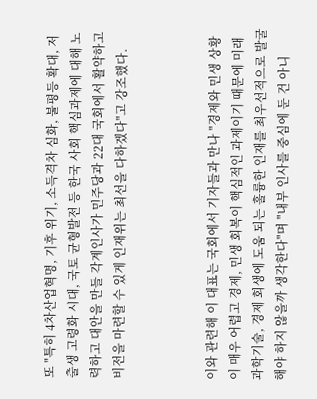또 "특히 4차산업혁명, 기후 위기, 소득격차 심화, 불평등 확대, 저출생 고령화 시대, 국토 균형발전 등 한국 사회 핵심과제에 대해 노력하고 대안을 만들 각계인사가 민주당과 22대 국회에서 활약하고 비전을 마련할 수 있게 인재위는 최선을 다하겠다"고 강조했다.



이와 관련해 이 대표는 국회에서 기자들과 만나 "경제와 민생 상황이 매우 어렵고 경제, 민생 회복이 핵심적인 과제이기 때문에 미래 과학기술, 경제 회생에 도움 되는 훌륭한 인재를 최우선적으로 발굴해야 하지 않을까 생각한다"며 "내부 인사를 중심에 둔 건 아니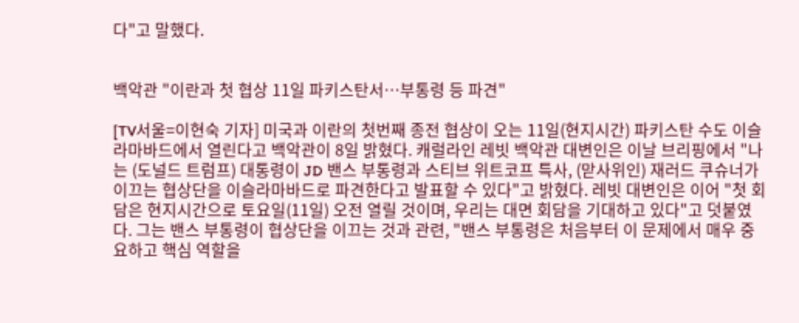다"고 말했다.


백악관 "이란과 첫 협상 11일 파키스탄서…부통령 등 파견"

[TV서울=이현숙 기자] 미국과 이란의 첫번째 종전 협상이 오는 11일(현지시간) 파키스탄 수도 이슬라마바드에서 열린다고 백악관이 8일 밝혔다. 캐럴라인 레빗 백악관 대변인은 이날 브리핑에서 "나는 (도널드 트럼프) 대통령이 JD 밴스 부통령과 스티브 위트코프 특사, (맏사위인) 재러드 쿠슈너가 이끄는 협상단을 이슬라마바드로 파견한다고 발표할 수 있다"고 밝혔다. 레빗 대변인은 이어 "첫 회담은 현지시간으로 토요일(11일) 오전 열릴 것이며, 우리는 대면 회담을 기대하고 있다"고 덧붙였다. 그는 밴스 부통령이 협상단을 이끄는 것과 관련, "밴스 부통령은 처음부터 이 문제에서 매우 중요하고 핵심 역할을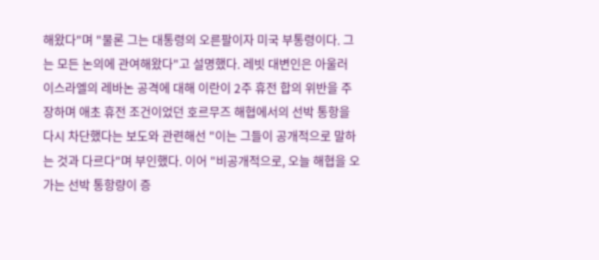해왔다"며 "물론 그는 대통령의 오른팔이자 미국 부통령이다. 그는 모든 논의에 관여해왔다"고 설명했다. 레빗 대변인은 아울러 이스라엘의 레바논 공격에 대해 이란이 2주 휴전 합의 위반을 주장하며 애초 휴전 조건이었던 호르무즈 해협에서의 선박 통항을 다시 차단했다는 보도와 관련해선 "이는 그들이 공개적으로 말하는 것과 다르다"며 부인했다. 이어 "비공개적으로, 오늘 해협을 오가는 선박 통항량이 증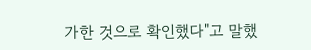가한 것으로 확인했다"고 말했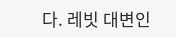다. 레빗 대변인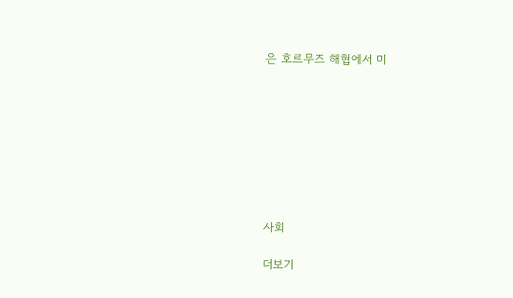은 호르무즈 해협에서 미








사회

더보기